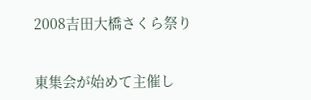2008吉田大橋さくら祭り


東集会が始めて主催し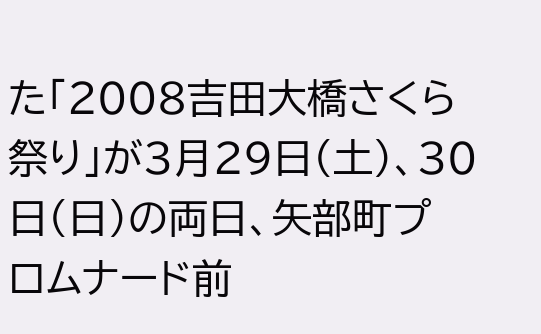た「2008吉田大橋さくら祭り」が3月29日(土)、30日(日)の両日、矢部町プ
ロムナード前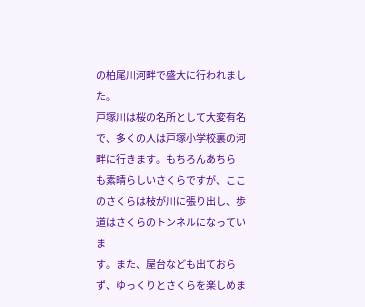の柏尾川河畔で盛大に行われました。
戸塚川は桜の名所として大変有名で、多くの人は戸塚小学校裏の河畔に行きます。もちろんあちら
も素晴らしいさくらですが、ここのさくらは枝が川に張り出し、歩道はさくらのトンネルになっていま
す。また、屋台なども出ておらず、ゆっくりとさくらを楽しめま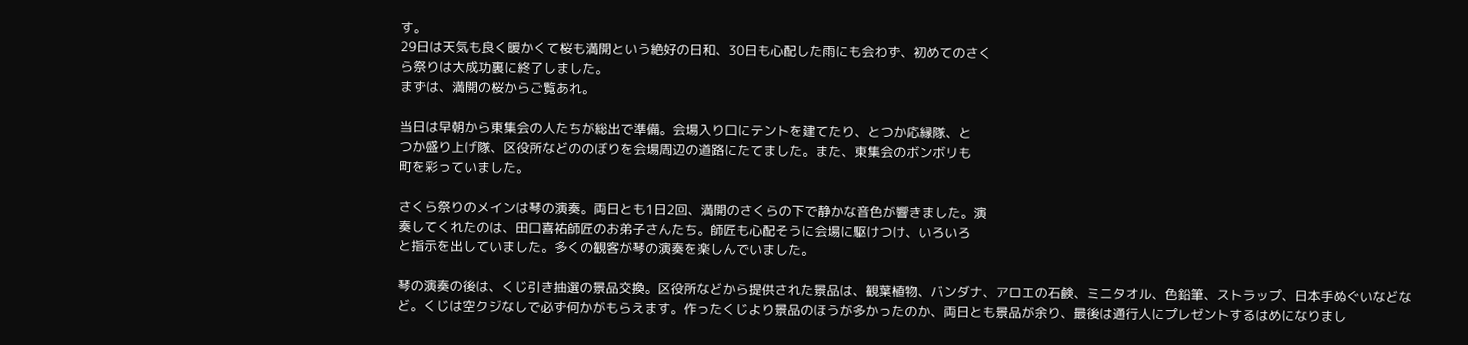す。
29日は天気も良く暖かくて桜も満開という絶好の日和、30日も心配した雨にも会わず、初めてのさく
ら祭りは大成功裏に終了しました。
まずは、満開の桜からご覧あれ。

当日は早朝から東集会の人たちが総出で準備。会場入り口にテントを建てたり、とつか応縁隊、と
つか盛り上げ隊、区役所などののぼりを会場周辺の道路にたてました。また、東集会のボンボリも
町を彩っていました。

さくら祭りのメインは琴の演奏。両日とも1日2回、満開のさくらの下で静かな音色が響きました。演
奏してくれたのは、田口喜祐師匠のお弟子さんたち。師匠も心配そうに会場に駆けつけ、いろいろ
と指示を出していました。多くの観客が琴の演奏を楽しんでいました。

琴の演奏の後は、くじ引き抽選の景品交換。区役所などから提供された景品は、観葉植物、バンダナ、アロエの石鹸、ミニタオル、色鉛筆、ストラップ、日本手ぬぐいなどなど。くじは空クジなしで必ず何かがもらえます。作ったくじより景品のほうが多かったのか、両日とも景品が余り、最後は通行人にプレゼントするはめになりまし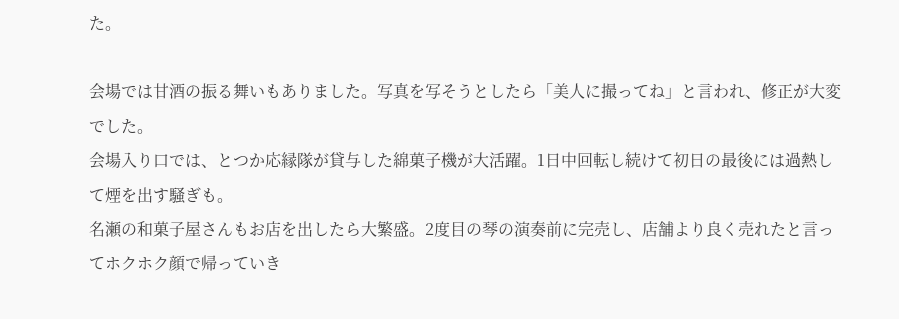た。

会場では甘酒の振る舞いもありました。写真を写そうとしたら「美人に撮ってね」と言われ、修正が大変でした。
会場入り口では、とつか応縁隊が貸与した綿菓子機が大活躍。1日中回転し続けて初日の最後には過熱して煙を出す騒ぎも。
名瀬の和菓子屋さんもお店を出したら大繁盛。2度目の琴の演奏前に完売し、店舗より良く売れたと言ってホクホク顔で帰っていき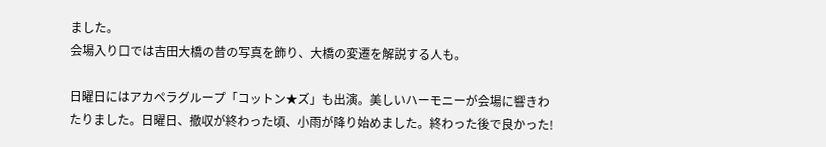ました。
会場入り口では吉田大橋の昔の写真を飾り、大橋の変遷を解説する人も。

日曜日にはアカペラグループ「コットン★ズ」も出演。美しいハーモニーが会場に響きわたりました。日曜日、撤収が終わった頃、小雨が降り始めました。終わった後で良かった!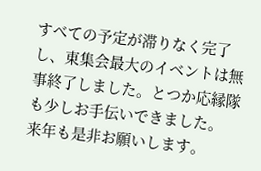すべての予定が滞りなく完了し、東集会最大のイベントは無事終了しました。とつか応縁隊も少しお手伝いできました。
来年も是非お願いします。